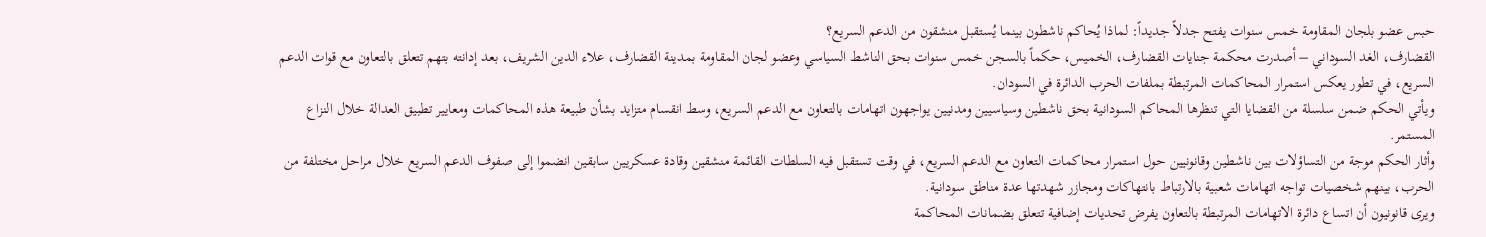حبس عضو بلجان المقاومة خمس سنوات يفتح جدلاً جديداً: لماذا يُحاكم ناشطون بينما يُستقبل منشقون من الدعم السريع؟
القضارف، الغد السوداني – أصدرت محكمة جنايات القضارف، الخميس، حكماً بالسجن خمس سنوات بحق الناشط السياسي وعضو لجان المقاومة بمدينة القضارف، علاء الدين الشريف، بعد إدانته بتهم تتعلق بالتعاون مع قوات الدعم السريع، في تطور يعكس استمرار المحاكمات المرتبطة بملفات الحرب الدائرة في السودان.
ويأتي الحكم ضمن سلسلة من القضايا التي تنظرها المحاكم السودانية بحق ناشطين وسياسيين ومدنيين يواجهون اتهامات بالتعاون مع الدعم السريع، وسط انقسام متزايد بشأن طبيعة هذه المحاكمات ومعايير تطبيق العدالة خلال النزاع المستمر.
وأثار الحكم موجة من التساؤلات بين ناشطين وقانونيين حول استمرار محاكمات التعاون مع الدعم السريع، في وقت تستقبل فيه السلطات القائمة منشقين وقادة عسكريين سابقين انضموا إلى صفوف الدعم السريع خلال مراحل مختلفة من الحرب، بينهم شخصيات تواجه اتهامات شعبية بالارتباط بانتهاكات ومجازر شهدتها عدة مناطق سودانية.
ويرى قانونيون أن اتساع دائرة الاتهامات المرتبطة بالتعاون يفرض تحديات إضافية تتعلق بضمانات المحاكمة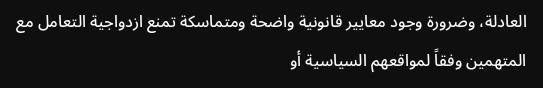العادلة، وضرورة وجود معايير قانونية واضحة ومتماسكة تمنع ازدواجية التعامل مع المتهمين وفقاً لمواقعهم السياسية أو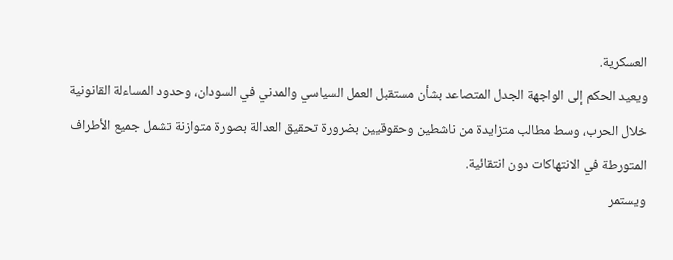العسكرية.
ويعيد الحكم إلى الواجهة الجدل المتصاعد بشأن مستقبل العمل السياسي والمدني في السودان، وحدود المساءلة القانونية خلال الحرب، وسط مطالب متزايدة من ناشطين وحقوقيين بضرورة تحقيق العدالة بصورة متوازنة تشمل جميع الأطراف المتورطة في الانتهاكات دون انتقائية.
ويستمر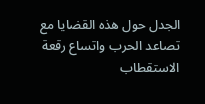الجدل حول هذه القضايا مع تصاعد الحرب واتساع رقعة الاستقطاب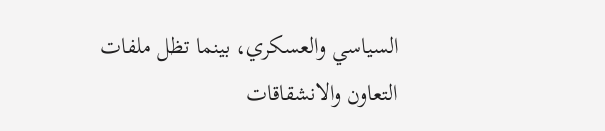السياسي والعسكري، بينما تظل ملفات التعاون والانشقاقات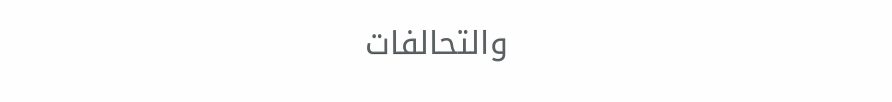والتحالفات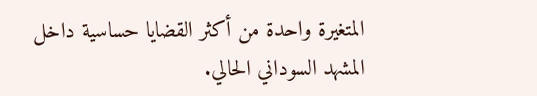المتغيرة واحدة من أكثر القضايا حساسية داخل المشهد السوداني الحالي.